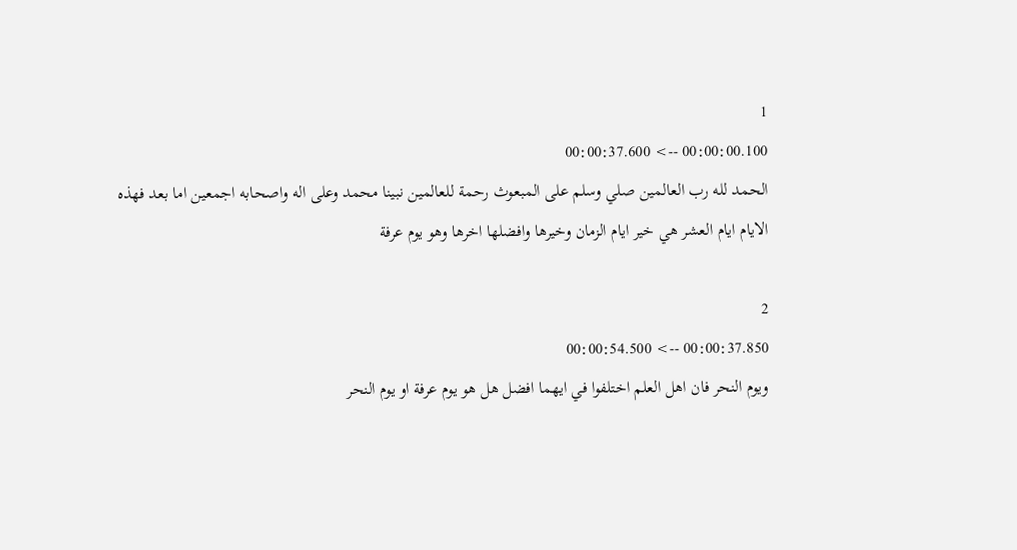1
00:00:00.100 --> 00:00:37.600
الحمد لله رب العالمين صلي وسلم على المبعوث رحمة للعالمين نبينا محمد وعلى اله واصحابه اجمعين اما بعد فهذه الايام ايام العشر هي خير ايام الزمان وخيرها وافضلها اخرها وهو يوم عرفة

2
00:00:37.850 --> 00:00:54.500
ويوم النحر فان اهل العلم اختلفوا في ايهما افضل هل هو يوم عرفة او يوم النحر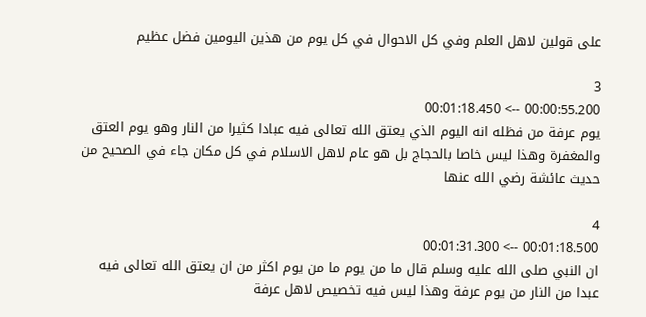على قولين لاهل العلم وفي كل الاحوال في كل يوم من هذين اليومين فضل عظيم

3
00:00:55.200 --> 00:01:18.450
يوم عرفة من فظله انه اليوم الذي يعتق الله تعالى فيه عبادا كثيرا من النار وهو يوم العتق والمغفرة وهذا ليس خاصا بالحجاج بل هو عام لاهل الاسلام في كل مكان جاء في الصحيح من حديث عائشة رضي الله عنها

4
00:01:18.500 --> 00:01:31.300
ان النبي صلى الله عليه وسلم قال ما من يوم ما من يوم اكثر من ان يعتق الله تعالى فيه عبدا من النار من يوم عرفة وهذا ليس فيه تخصيص لاهل عرفة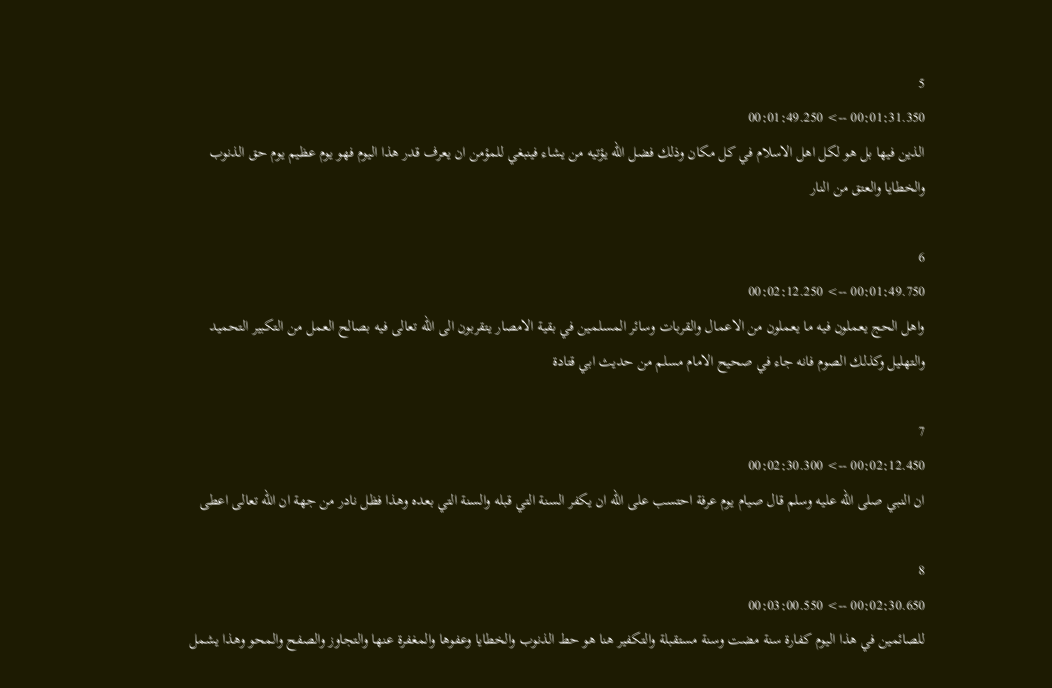5
00:01:31.350 --> 00:01:49.250
الذين فيها بل هو لكل اهل الاسلام في كل مكان وذلك فضل الله يؤتيه من يشاء فينبغي للمؤمن ان يعرف قدر هذا اليوم فهو يوم عظيم يوم حق الذنوب والخطايا والعتق من النار

6
00:01:49.750 --> 00:02:12.250
واهل الحج يعملون فيه ما يعملون من الاعمال والقربات وسائر المسلمين في بقية الامصار يتقربون الى الله تعالى فيه بصالح العمل من التكبير التحميد والتهليل وكذلك الصوم فانه جاء في صحيح الامام مسلم من حديث ابي قتادة

7
00:02:12.450 --> 00:02:30.300
ان النبي صلى الله عليه وسلم قال صيام يوم عرفة احتسب على الله ان يكفر السنة التي قبله والسنة التي بعده وهذا فظل نادر من جهة ان الله تعالى اعطى

8
00:02:30.650 --> 00:03:00.550
للصائمين في هذا اليوم كفارة سنة مضت وسنة مستقبلة والتكفير هنا هو حط الذنوب والخطايا وعفوها والمغفرة عنها والتجاوز والصفح والمحو وهذا يشمل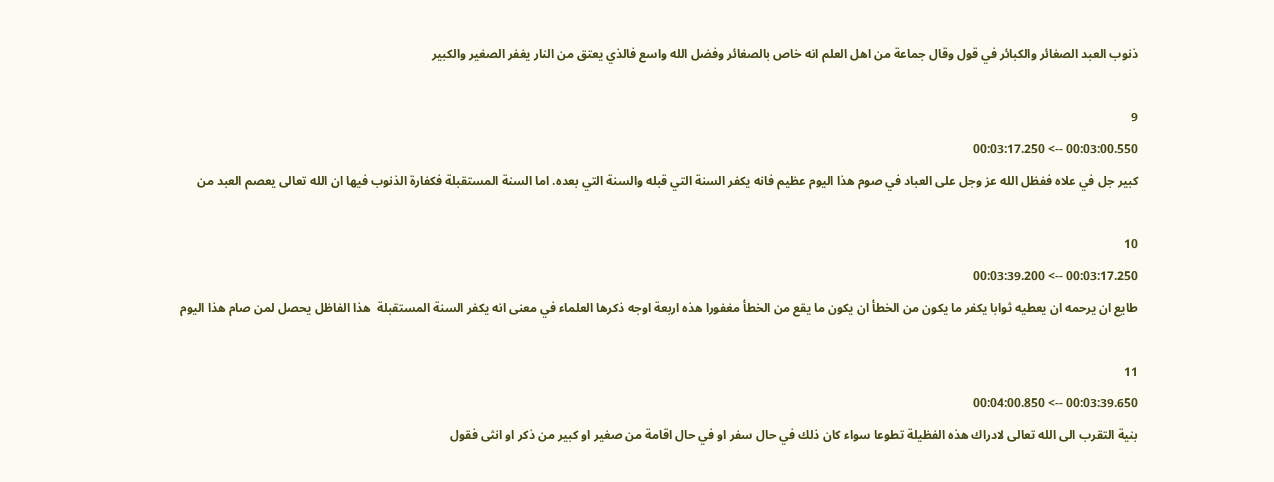ذنوب العبد الصغائر والكبائر في قول وقال جماعة من اهل العلم انه خاص بالصغائر وفضل الله واسع فالذي يعتق من النار يغفر الصغير والكبير

9
00:03:00.550 --> 00:03:17.250
كبير جل في علاه ففظل الله عز وجل على العباد في صوم هذا اليوم عظيم فانه يكفر السنة التي قبله والسنة التي بعده. اما السنة المستقبلة فكفارة الذنوب فيها ان الله تعالى يعصم العبد من

10
00:03:17.250 --> 00:03:39.200
طايع ان يرحمه ان يعطيه ثوابا يكفر ما يكون من الخطأ ان يكون ما يقع من الخطأ مغفورا هذه اربعة اوجه ذكرها العلماء في معنى انه يكفر السنة المستقبلة  هذا الفاظل يحصل لمن صام هذا اليوم

11
00:03:39.650 --> 00:04:00.850
بنية التقرب الى الله تعالى لادراك هذه الفظيلة تطوعا سواء كان ذلك في حال سفر او في حال اقامة من صغير او كبير من ذكر او انثى فقول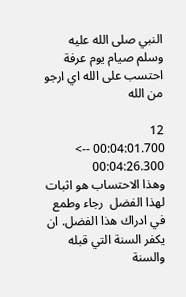النبي صلى الله عليه وسلم صيام يوم عرفة احتسب على الله اي ارجو من الله

12
00:04:01.700 --> 00:04:26.300
وهذا الاحتساب هو اثبات لهذا الفضل  رجاء وطمع في ادراك هذا الفضل. ان يكفر السنة التي قبله والسنة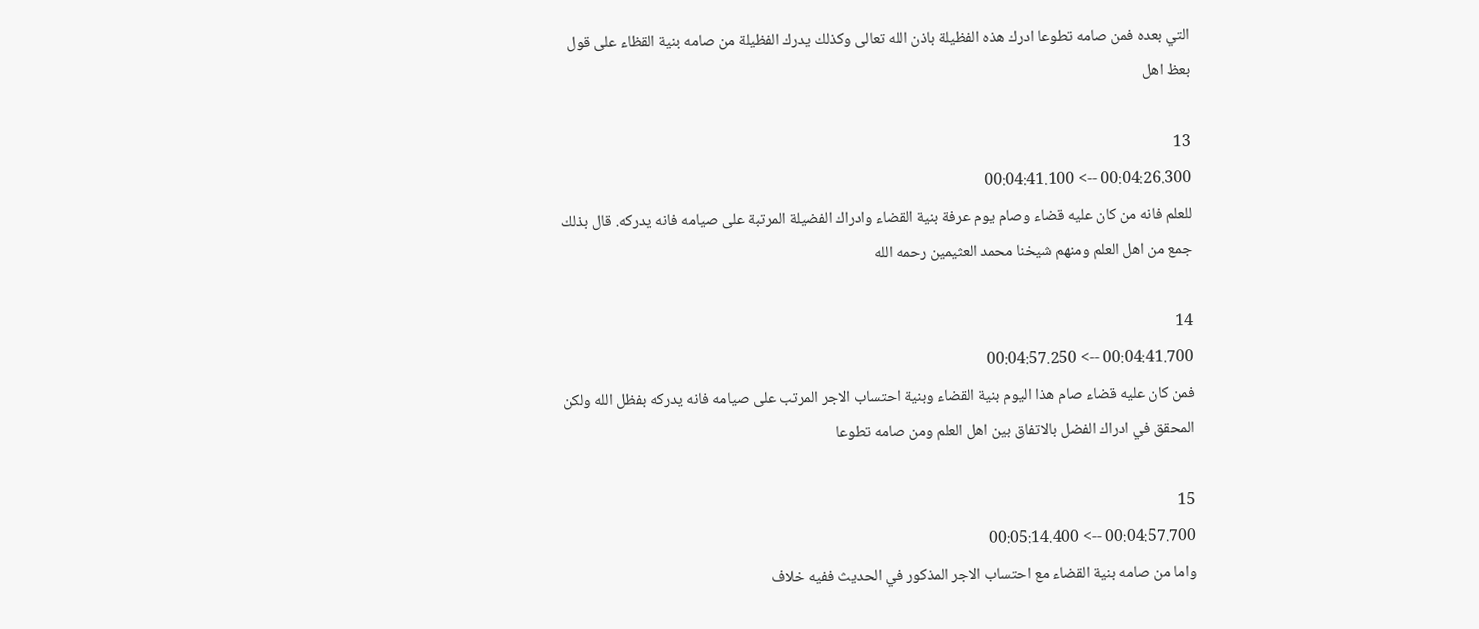التي بعده فمن صامه تطوعا ادرك هذه الفظيلة باذن الله تعالى وكذلك يدرك الفظيلة من صامه بنية القظاء على قول بعظ اهل

13
00:04:26.300 --> 00:04:41.100
للعلم فانه من كان عليه قضاء وصام يوم عرفة بنية القضاء وادراك الفضيلة المرتبة على صيامه فانه يدركه. قال بذلك جمع من اهل العلم ومنهم شيخنا محمد العثيمين رحمه الله

14
00:04:41.700 --> 00:04:57.250
فمن كان عليه قضاء صام هذا اليوم بنية القضاء وبنية احتساب الاجر المرتب على صيامه فانه يدركه بفظل الله ولكن المحقق في ادراك الفضل بالاتفاق بين اهل العلم ومن صامه تطوعا

15
00:04:57.700 --> 00:05:14.400
واما من صامه بنية القضاء مع احتساب الاجر المذكور في الحديث ففيه خلاف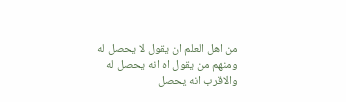من اهل العلم ان يقول لا يحصل له ومنهم من يقول اه انه يحصل له والاقرب انه يحصل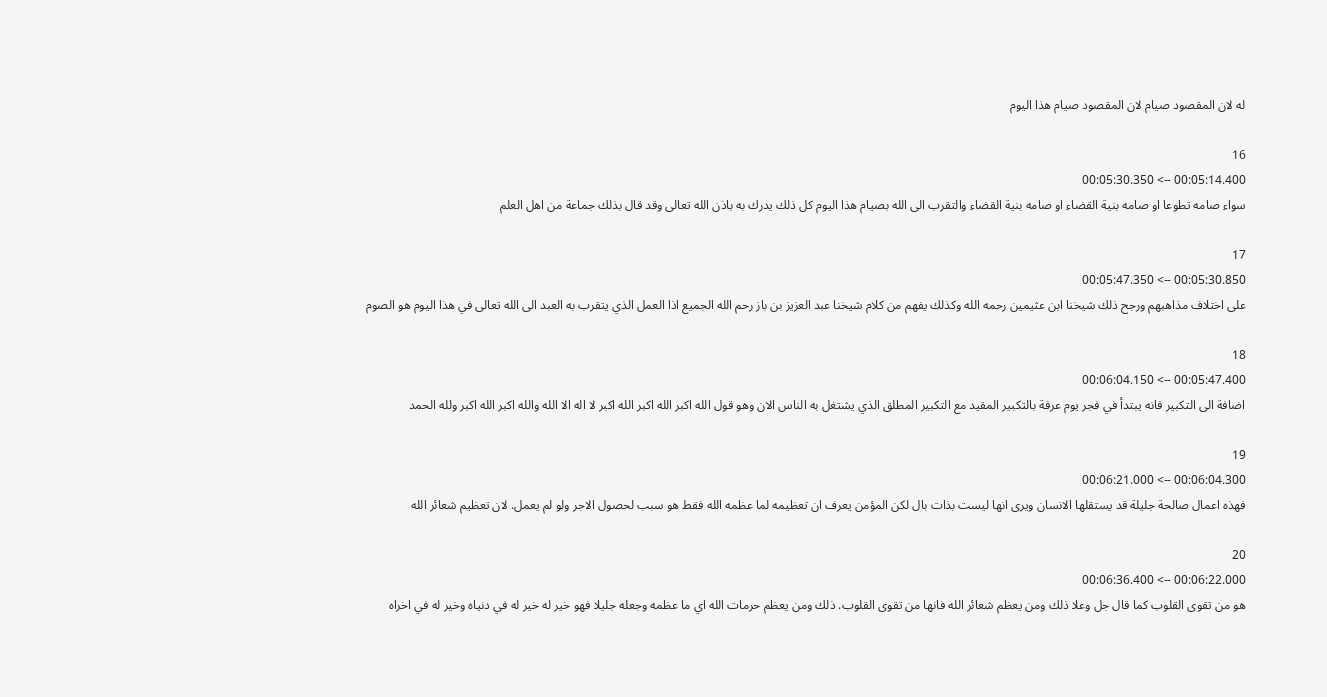له لان المقصود صيام لان المقصود صيام هذا اليوم

16
00:05:14.400 --> 00:05:30.350
سواء صامه تطوعا او صامه بنية القضاء او صامه بنية القضاء والتقرب الى الله بصيام هذا اليوم كل ذلك يدرك به باذن الله تعالى وقد قال بذلك جماعة من اهل العلم

17
00:05:30.850 --> 00:05:47.350
على اختلاف مذاهبهم ورجح ذلك شيخنا ابن عثيمين رحمه الله وكذلك يفهم من كلام شيخنا عبد العزيز بن باز رحم الله الجميع اذا العمل الذي يتقرب به العبد الى الله تعالى في هذا اليوم هو الصوم

18
00:05:47.400 --> 00:06:04.150
اضافة الى التكبير فانه يبتدأ في فجر يوم عرفة بالتكبير المقيد مع التكبير المطلق الذي يشتغل به الناس الان وهو قول الله اكبر الله اكبر الله اكبر لا اله الا الله والله اكبر الله اكبر ولله الحمد

19
00:06:04.300 --> 00:06:21.000
فهذه اعمال صالحة جليلة قد يستقلها الانسان ويرى انها ليست بذات بال لكن المؤمن يعرف ان تعظيمه لما عظمه الله فقط هو سبب لحصول الاجر ولو لم يعمل. لان تعظيم شعائر الله

20
00:06:22.000 --> 00:06:36.400
هو من تقوى القلوب كما قال جل وعلا ذلك ومن يعظم شعائر الله فانها من تقوى القلوب. ذلك ومن يعظم حرمات الله اي ما عظمه وجعله جليلا فهو خير له خير له في دنياه وخير له في اخراه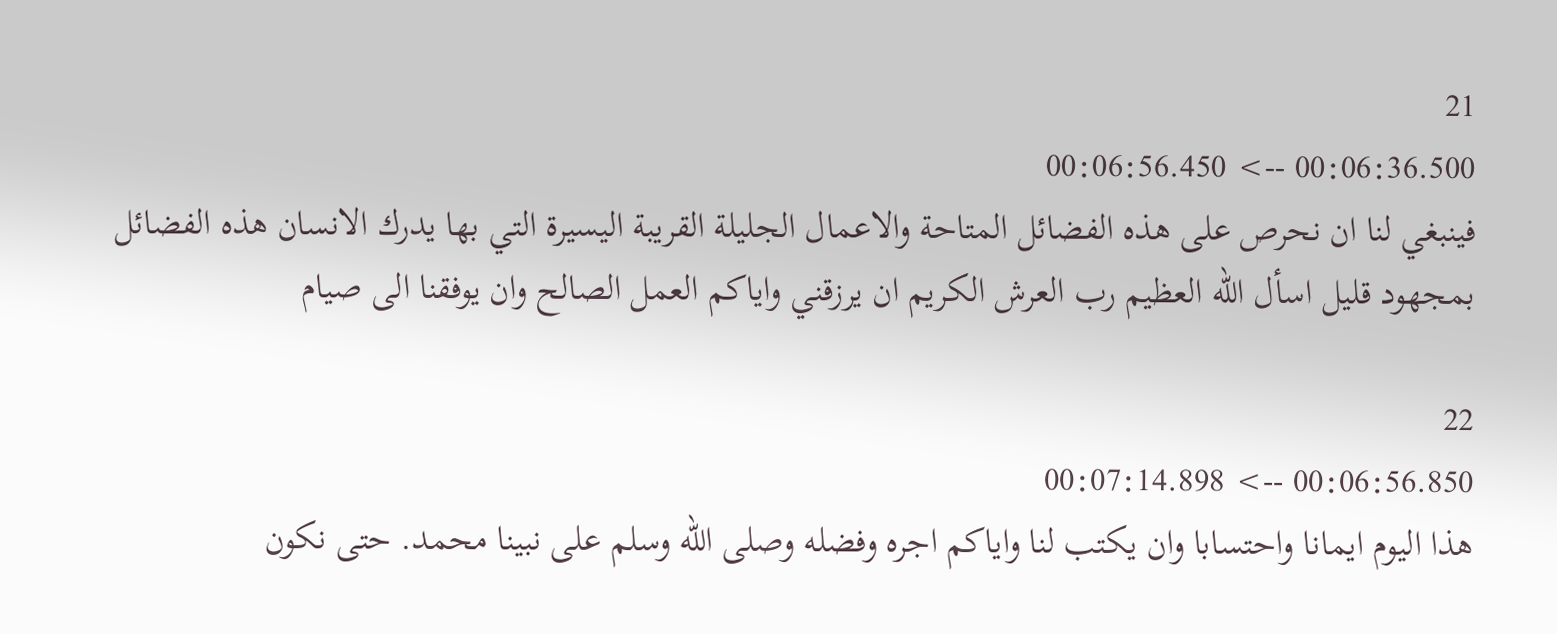21
00:06:36.500 --> 00:06:56.450
فينبغي لنا ان نحرص على هذه الفضائل المتاحة والاعمال الجليلة القريبة اليسيرة التي بها يدرك الانسان هذه الفضائل بمجهود قليل اسأل الله العظيم رب العرش الكريم ان يرزقني واياكم العمل الصالح وان يوفقنا الى صيام

22
00:06:56.850 --> 00:07:14.898
هذا اليوم ايمانا واحتسابا وان يكتب لنا واياكم اجره وفضله وصلى الله وسلم على نبينا محمد. حتى نكون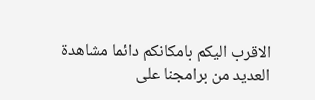الاقرب اليكم بامكانكم دائما مشاهدة العديد من برامجنا على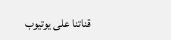قناتنا على يوتيوب